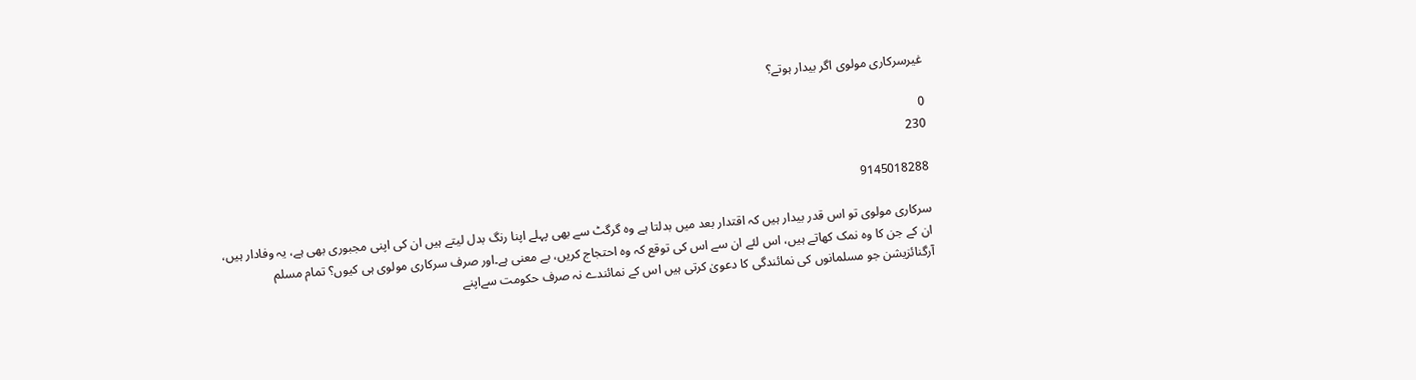غیرسرکاری مولوی اگر بیدار ہوتے؟

0
230

9145018288

سرکاری مولوی تو اس قدر بیدار ہیں کہ اقتدار بعد میں بدلتا ہے وہ گرگٹ سے بھی پہلے اپنا رنگ بدل لیتے ہیں ان کی اپنی مجبوری بھی ہے، یہ وفادار ہیں، ان کے جن کا وہ نمک کھاتے ہیں، اس لئے ان سے اس کی توقع کہ وہ احتجاج کریں، بے معنی ہے۔اور صرف سرکاری مولوی ہی کیوں؟ تمام مسلم آرگنائزیشن جو مسلمانوں کی نمائندگی کا دعویٰ کرتی ہیں اس کے نمائندے نہ صرف حکومت سےاپنے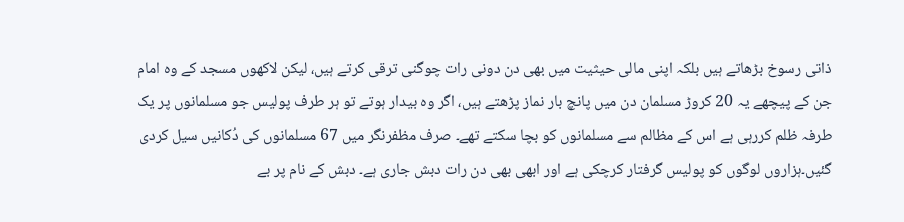ذاتی رسوخ بڑھاتے ہیں بلکہ اپنی مالی حیثیت میں بھی دن دونی رات چوگنی ترقی کرتے ہیں، لیکن لاکھوں مسجد کے وہ امام جن کے پیچھے یہ 20 کروڑ مسلمان دن میں پانچ بار نماز پڑھتے ہیں، اگر وہ بیدار ہوتے تو ہر طرف پولیس جو مسلمانوں پر یک طرفہ ظلم کررہی ہے اس کے مظالم سے مسلمانوں کو بچا سکتے تھے۔ صرف مظفرنگر میں 67 مسلمانوں کی دُکانیں سیل کردی گئیں۔ہزاروں لوگوں کو پولیس گرفتار کرچکی ہے اور ابھی بھی دن رات دبش جاری ہے۔ دبش کے نام پر بے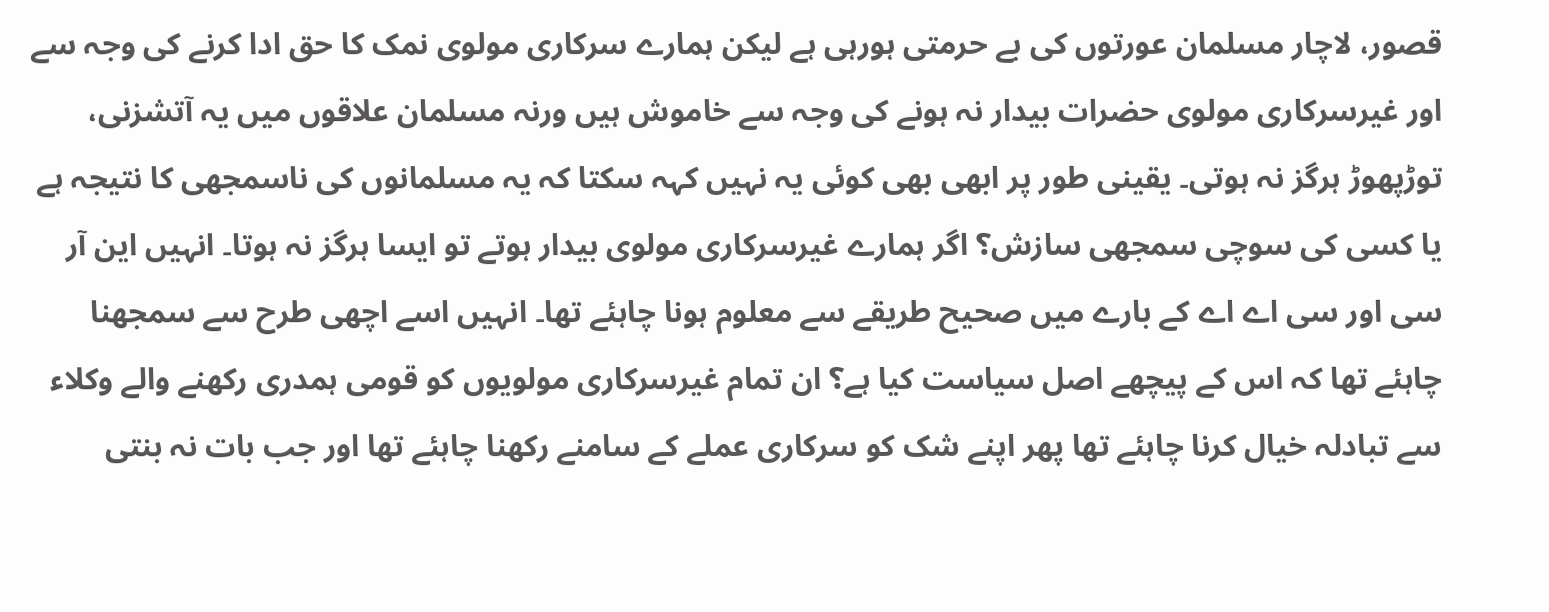قصور، لاچار مسلمان عورتوں کی بے حرمتی ہورہی ہے لیکن ہمارے سرکاری مولوی نمک کا حق ادا کرنے کی وجہ سے اور غیرسرکاری مولوی حضرات بیدار نہ ہونے کی وجہ سے خاموش ہیں ورنہ مسلمان علاقوں میں یہ آتشزنی، توڑپھوڑ ہرگز نہ ہوتی۔ یقینی طور پر ابھی بھی کوئی یہ نہیں کہہ سکتا کہ یہ مسلمانوں کی ناسمجھی کا نتیجہ ہے یا کسی کی سوچی سمجھی سازش؟ اگر ہمارے غیرسرکاری مولوی بیدار ہوتے تو ایسا ہرگز نہ ہوتا۔ انہیں این آر سی اور سی اے اے کے بارے میں صحیح طریقے سے معلوم ہونا چاہئے تھا۔ انہیں اسے اچھی طرح سے سمجھنا چاہئے تھا کہ اس کے پیچھے اصل سیاست کیا ہے؟ ان تمام غیرسرکاری مولویوں کو قومی ہمدری رکھنے والے وکلاء سے تبادلہ خیال کرنا چاہئے تھا پھر اپنے شک کو سرکاری عملے کے سامنے رکھنا چاہئے تھا اور جب بات نہ بنتی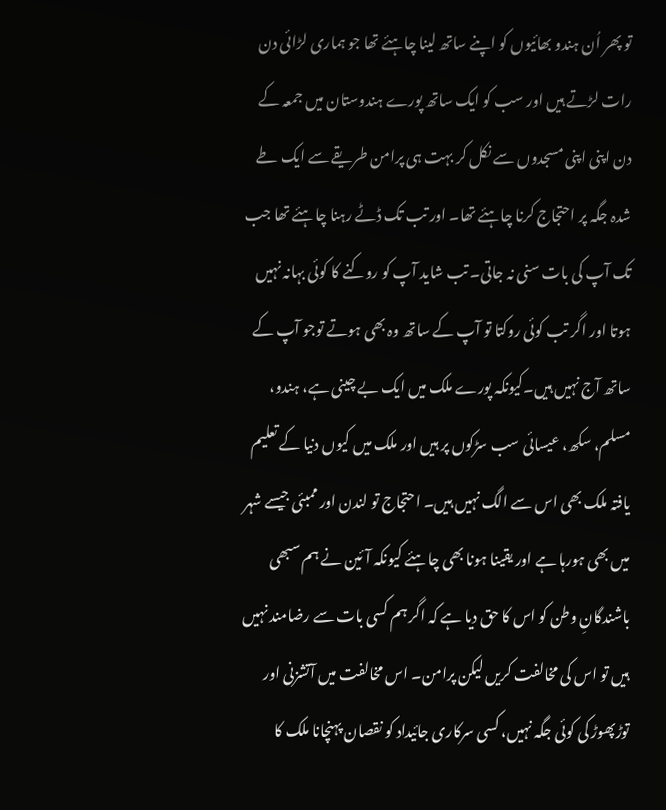تو پھر اُن ہندو بھائیوں کو اپنے ساتھ لینا چاہئے تھا جو ہماری لڑائی دن رات لڑتے ہیں اور سب کو ایک ساتھ پورے ہندوستان میں جمعہ کے دن اپنی اپنی مسجدوں سے نکل کر بہت ہی پرامن طریقے سے ایک طے شدہ جگہ پر احتجاج کرنا چاہئے تھا۔ اور تب تک ڈٹے رہنا چاہئے تھا جب تک آپ کی بات سنی نہ جاتی۔ تب شاید آپ کو روکنے کا کوئی بہانہ نہیں ہوتا اور اگر تب کوئی روکتا تو آپ کے ساتھ وہ بھی ہوتے توجو آپ کے ساتھ آج نہیں ہیں۔کیونکہ پورے ملک میں ایک بے چینی ہے، ہندو، مسلم، سکھ، عیسائی سب سڑکوں پر ہیں اور ملک میں کیوں دنیا کے تعلیم یافتہ ملک بھی اس سے الگ نہیں ہیں۔ احتجاج تو لندن اور ممبئی جیسے شہر میں بھی ہورہا ہے اور یقینا ہونا بھی چاہئے کیونکہ آئین نے ہم سبھی باشندگانِ وطن کو اس کا حق دیا ہے کہ اگر ہم کسی بات سے رضامند نہیں ہیں تو اس کی مخالفت کریں لیکن پرامن۔ اس مخالفت میں آتشزنی اور توڑپھوڑ کی کوئی جگہ نہیں، کسی سرکاری جائیداد کو نقصان پہنچانا ملک کا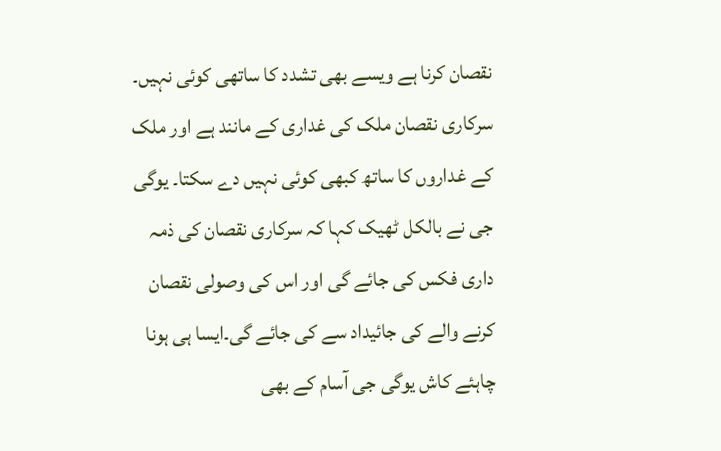نقصان کرنا ہے ویسے بھی تشدد کا ساتھی کوئی نہیں۔ سرکاری نقصان ملک کی غداری کے مانند ہے اور ملک کے غداروں کا ساتھ کبھی کوئی نہیں دے سکتا۔ یوگی جی نے بالکل ٹھیک کہا کہ سرکاری نقصان کی ذمہ داری فکس کی جائے گی اور اس کی وصولی نقصان کرنے والے کی جائیداد سے کی جائے گی۔ایسا ہی ہونا چاہئے کاش یوگی جی آسام کے بھی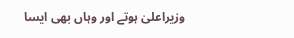وزیراعلیٰ ہوتے اور وہاں بھی ایسا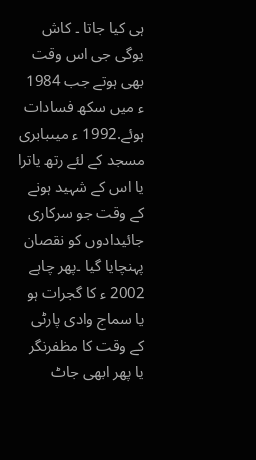ہی کیا جاتا ۔ کاش یوگی جی اس وقت بھی ہوتے جب 1984 ء میں سکھ فسادات ہوئے.1992 ء میںبابری مسجد کے لئے رتھ یاترا یا اس کے شہید ہونے کے وقت جو سرکاری جائیدادوں کو نقصان پہنچایا گیا ۔پھر چاہے 2002 ء کا گجرات ہو یا سماج وادی پارٹی کے وقت کا مظفرنگر یا پھر ابھی جاٹ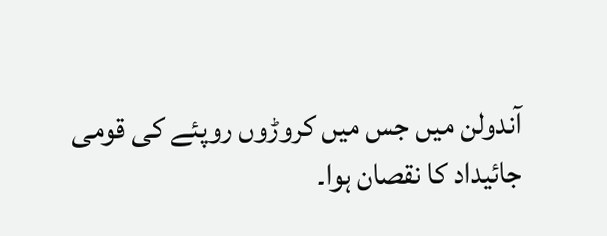آندولن میں جس میں کروڑوں روپئے کی قومی جائیداد کا نقصان ہوا۔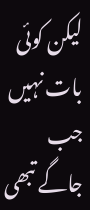لیکن کوئی بات نہیں جب جاگے تبھی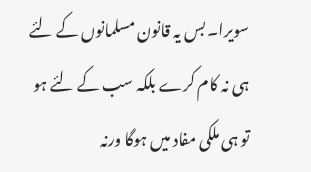سویرا۔ بس یہ قانون مسلمانوں کے لئے ہی نہ کام کرے بلکہ سب کے لئے ہو تو ہی ملکی مفاد میں ہوگا ورنہ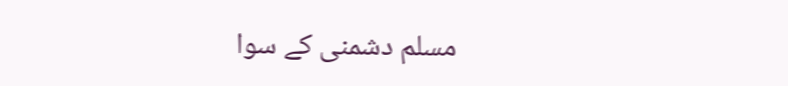مسلم دشمنی کے سوا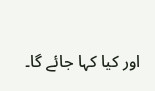اور کیا کہا جائے گا۔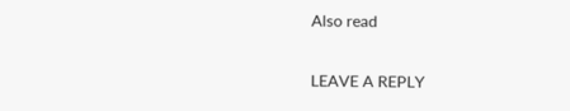Also read

LEAVE A REPLY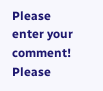Please enter your comment!
Please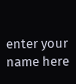enter your name here